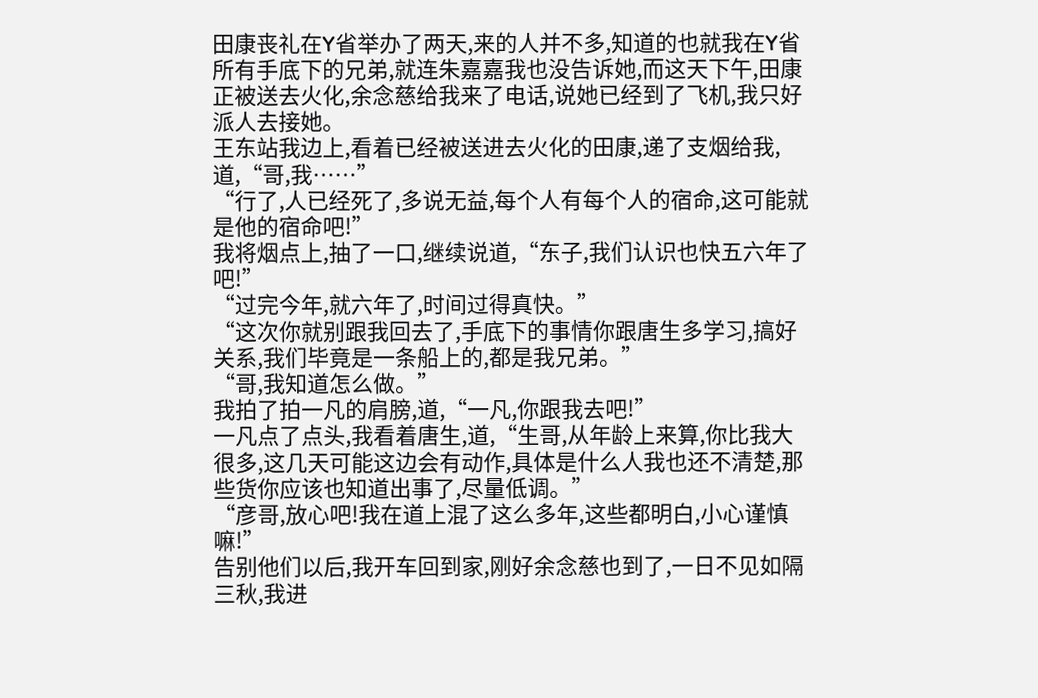田康丧礼在Y省举办了两天,来的人并不多,知道的也就我在Y省所有手底下的兄弟,就连朱嘉嘉我也没告诉她,而这天下午,田康正被送去火化,余念慈给我来了电话,说她已经到了飞机,我只好派人去接她。
王东站我边上,看着已经被送进去火化的田康,递了支烟给我,道,“哥,我……”
“行了,人已经死了,多说无益,每个人有每个人的宿命,这可能就是他的宿命吧!”
我将烟点上,抽了一口,继续说道,“东子,我们认识也快五六年了吧!”
“过完今年,就六年了,时间过得真快。”
“这次你就别跟我回去了,手底下的事情你跟唐生多学习,搞好关系,我们毕竟是一条船上的,都是我兄弟。”
“哥,我知道怎么做。”
我拍了拍一凡的肩膀,道,“一凡,你跟我去吧!”
一凡点了点头,我看着唐生,道,“生哥,从年龄上来算,你比我大很多,这几天可能这边会有动作,具体是什么人我也还不清楚,那些货你应该也知道出事了,尽量低调。”
“彦哥,放心吧!我在道上混了这么多年,这些都明白,小心谨慎嘛!”
告别他们以后,我开车回到家,刚好余念慈也到了,一日不见如隔三秋,我进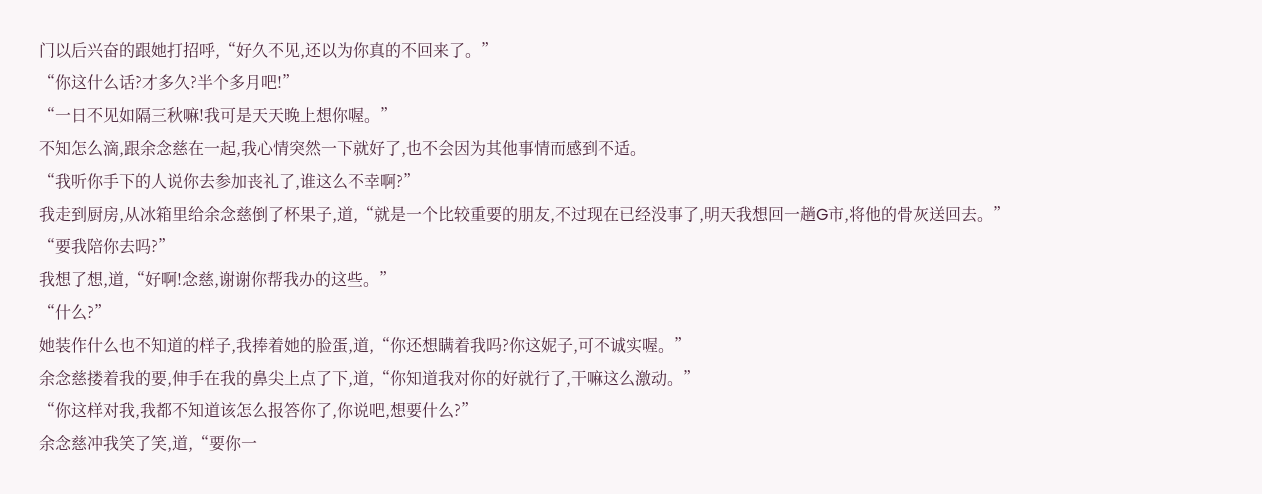门以后兴奋的跟她打招呼,“好久不见,还以为你真的不回来了。”
“你这什么话?才多久?半个多月吧!”
“一日不见如隔三秋嘛!我可是天天晚上想你喔。”
不知怎么滴,跟余念慈在一起,我心情突然一下就好了,也不会因为其他事情而感到不适。
“我听你手下的人说你去参加丧礼了,谁这么不幸啊?”
我走到厨房,从冰箱里给余念慈倒了杯果子,道,“就是一个比较重要的朋友,不过现在已经没事了,明天我想回一趟G市,将他的骨灰送回去。”
“要我陪你去吗?”
我想了想,道,“好啊!念慈,谢谢你帮我办的这些。”
“什么?”
她装作什么也不知道的样子,我捧着她的脸蛋,道,“你还想瞒着我吗?你这妮子,可不诚实喔。”
余念慈搂着我的要,伸手在我的鼻尖上点了下,道,“你知道我对你的好就行了,干嘛这么激动。”
“你这样对我,我都不知道该怎么报答你了,你说吧,想要什么?”
余念慈冲我笑了笑,道,“要你一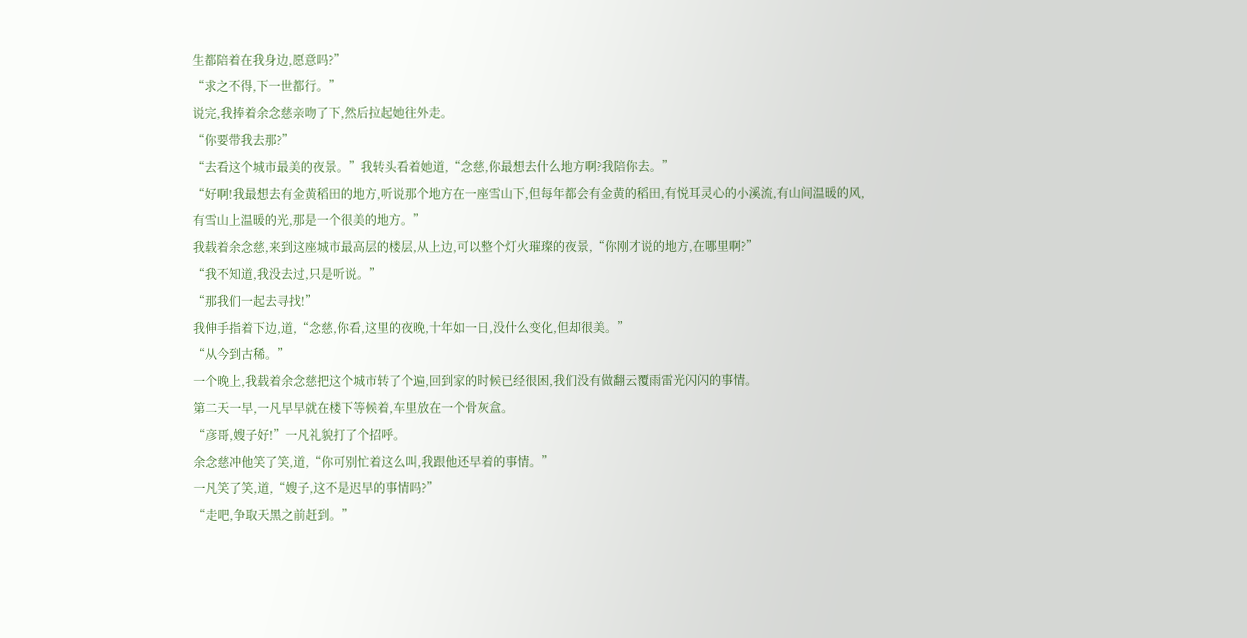生都陪着在我身边,愿意吗?”
“求之不得,下一世都行。”
说完,我捧着余念慈亲吻了下,然后拉起她往外走。
“你要带我去那?”
“去看这个城市最美的夜景。”我转头看着她道,“念慈,你最想去什么地方啊?我陪你去。”
“好啊!我最想去有金黄稻田的地方,听说那个地方在一座雪山下,但每年都会有金黄的稻田,有悦耳灵心的小溪流,有山间温暖的风,有雪山上温暖的光,那是一个很美的地方。”
我载着余念慈,来到这座城市最高层的楼层,从上边,可以整个灯火璀璨的夜景,“你刚才说的地方,在哪里啊?”
“我不知道,我没去过,只是听说。”
“那我们一起去寻找!”
我伸手指着下边,道,“念慈,你看,这里的夜晚,十年如一日,没什么变化,但却很美。”
“从今到古稀。”
一个晚上,我载着余念慈把这个城市转了个遍,回到家的时候已经很困,我们没有做翻云覆雨雷光闪闪的事情。
第二天一早,一凡早早就在楼下等候着,车里放在一个骨灰盒。
“彦哥,嫂子好!”一凡礼貌打了个招呼。
余念慈冲他笑了笑,道,“你可别忙着这么叫,我跟他还早着的事情。”
一凡笑了笑,道,“嫂子,这不是迟早的事情吗?”
“走吧,争取天黑之前赶到。”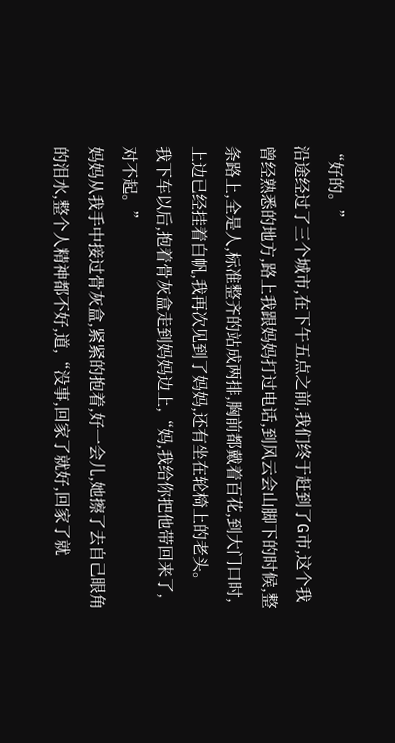“好的。”
沿途经过了三个城市,在下午五点之前,我们终于赶到了G市,这个我曾经熟悉的地方,路上我跟妈妈打过电话,到风云会山脚下的时候,整条路上,全是人,标准整齐的站成两排,胸前都戴着百花,到大门口时,上边已经挂着白帆,我再次见到了妈妈,还有坐在轮椅上的老头。
我下车以后,抱着骨灰盒走到妈妈边上,“妈,我给你把他带回来了,对不起。”
妈妈从我手中接过骨灰盒,紧紧的抱着,好一会儿,她擦了去自己眼角的泪水,整个人精神都不好,道,“没事,回家了就好,回家了就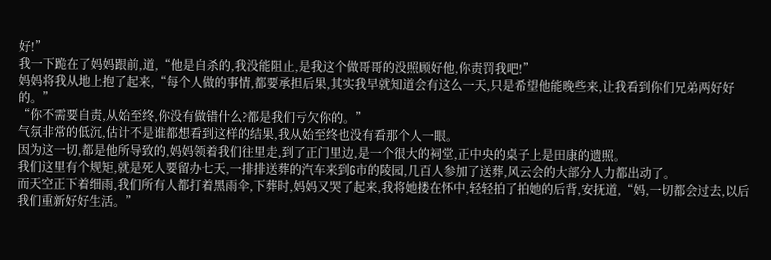好!”
我一下跪在了妈妈跟前,道,“他是自杀的,我没能阻止,是我这个做哥哥的没照顾好他,你责罚我吧!”
妈妈将我从地上抱了起来,“每个人做的事情,都要承担后果,其实我早就知道会有这么一天,只是希望他能晚些来,让我看到你们兄弟两好好的。”
“你不需要自责,从始至终,你没有做错什么?都是我们亏欠你的。”
气氛非常的低沉,估计不是谁都想看到这样的结果,我从始至终也没有看那个人一眼。
因为这一切,都是他所导致的,妈妈领着我们往里走,到了正门里边,是一个很大的祠堂,正中央的桌子上是田康的遗照。
我们这里有个规矩,就是死人要留办七天,一排排送葬的汽车来到G市的陵园,几百人参加了送葬,风云会的大部分人力都出动了。
而天空正下着细雨,我们所有人都打着黑雨伞,下葬时,妈妈又哭了起来,我将她搂在怀中,轻轻拍了拍她的后背,安抚道,“妈,一切都会过去,以后我们重新好好生活。”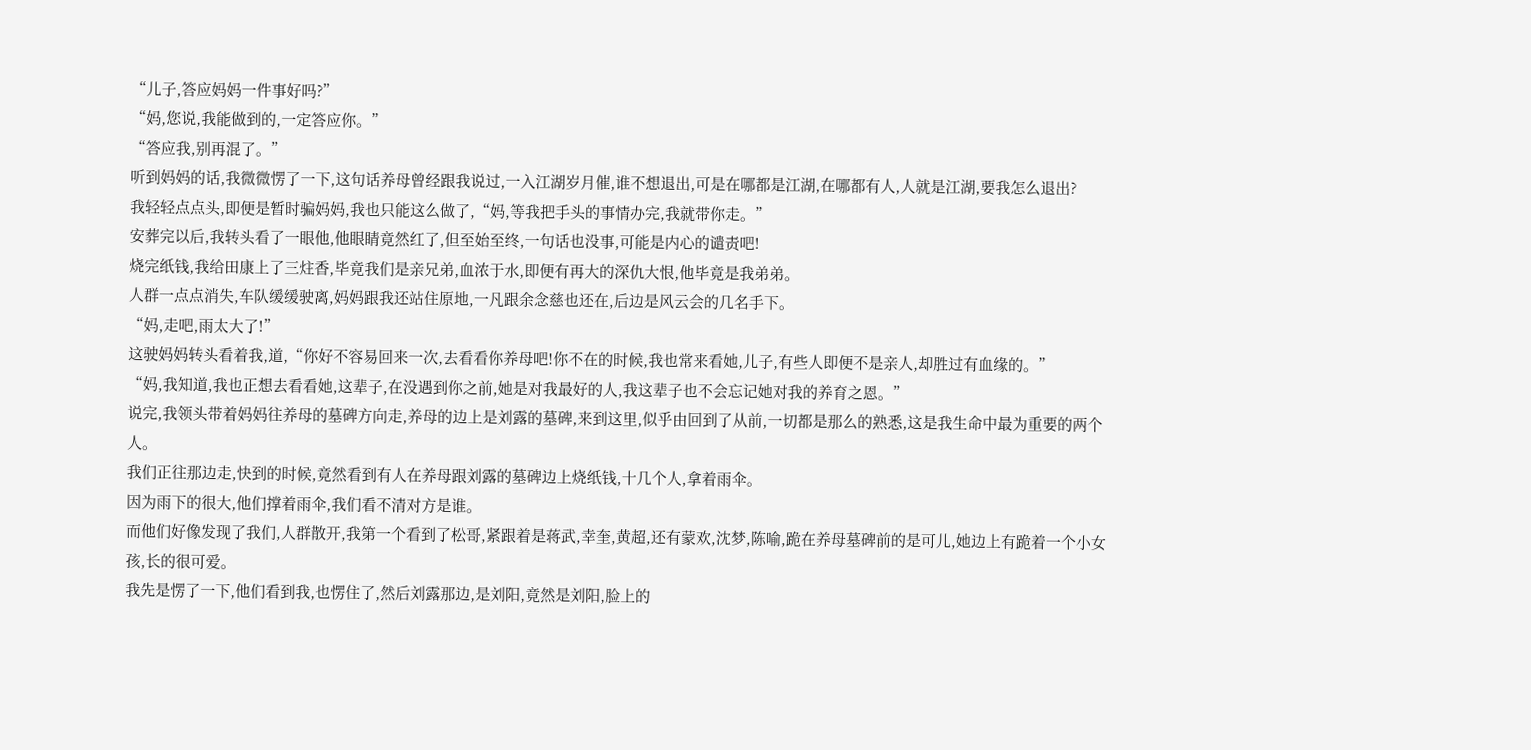“儿子,答应妈妈一件事好吗?”
“妈,您说,我能做到的,一定答应你。”
“答应我,别再混了。”
听到妈妈的话,我微微愣了一下,这句话养母曾经跟我说过,一入江湖岁月催,谁不想退出,可是在哪都是江湖,在哪都有人,人就是江湖,要我怎么退出?
我轻轻点点头,即便是暂时骗妈妈,我也只能这么做了,“妈,等我把手头的事情办完,我就带你走。”
安葬完以后,我转头看了一眼他,他眼睛竟然红了,但至始至终,一句话也没事,可能是内心的谴责吧!
烧完纸钱,我给田康上了三炷香,毕竟我们是亲兄弟,血浓于水,即便有再大的深仇大恨,他毕竟是我弟弟。
人群一点点消失,车队缓缓驶离,妈妈跟我还站住原地,一凡跟余念慈也还在,后边是风云会的几名手下。
“妈,走吧,雨太大了!”
这驶妈妈转头看着我,道,“你好不容易回来一次,去看看你养母吧!你不在的时候,我也常来看她,儿子,有些人即便不是亲人,却胜过有血缘的。”
“妈,我知道,我也正想去看看她,这辈子,在没遇到你之前,她是对我最好的人,我这辈子也不会忘记她对我的养育之恩。”
说完,我领头带着妈妈往养母的墓碑方向走,养母的边上是刘露的墓碑,来到这里,似乎由回到了从前,一切都是那么的熟悉,这是我生命中最为重要的两个人。
我们正往那边走,快到的时候,竟然看到有人在养母跟刘露的墓碑边上烧纸钱,十几个人,拿着雨伞。
因为雨下的很大,他们撑着雨伞,我们看不清对方是谁。
而他们好像发现了我们,人群散开,我第一个看到了松哥,紧跟着是蒋武,幸奎,黄超,还有蒙欢,沈梦,陈喻,跪在养母墓碑前的是可儿,她边上有跪着一个小女孩,长的很可爱。
我先是愣了一下,他们看到我,也愣住了,然后刘露那边,是刘阳,竟然是刘阳,脸上的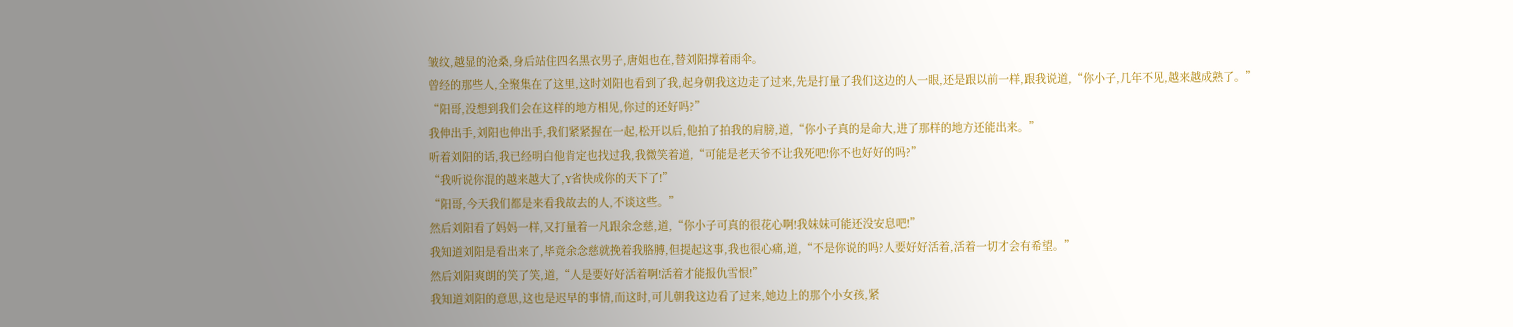皱纹,越显的沧桑,身后站住四名黑衣男子,唐姐也在,替刘阳撑着雨伞。
曾经的那些人,全聚集在了这里,这时刘阳也看到了我,起身朝我这边走了过来,先是打量了我们这边的人一眼,还是跟以前一样,跟我说道,“你小子,几年不见,越来越成熟了。”
“阳哥,没想到我们会在这样的地方相见,你过的还好吗?”
我伸出手,刘阳也伸出手,我们紧紧握在一起,松开以后,他拍了拍我的肩膀,道,“你小子真的是命大,进了那样的地方还能出来。”
听着刘阳的话,我已经明白他肯定也找过我,我微笑着道,“可能是老天爷不让我死吧!你不也好好的吗?”
“我听说你混的越来越大了,Y省快成你的天下了!”
“阳哥,今天我们都是来看我故去的人,不谈这些。”
然后刘阳看了妈妈一样,又打量着一凡跟余念慈,道,“你小子可真的很花心啊!我妹妹可能还没安息吧!”
我知道刘阳是看出来了,毕竟余念慈就挽着我胳膊,但提起这事,我也很心痛,道,“不是你说的吗?人要好好活着,活着一切才会有希望。”
然后刘阳爽朗的笑了笑,道,“人是要好好活着啊!活着才能报仇雪恨!”
我知道刘阳的意思,这也是迟早的事情,而这时,可儿朝我这边看了过来,她边上的那个小女孩,紧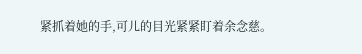紧抓着她的手,可儿的目光紧紧盯着余念慈。